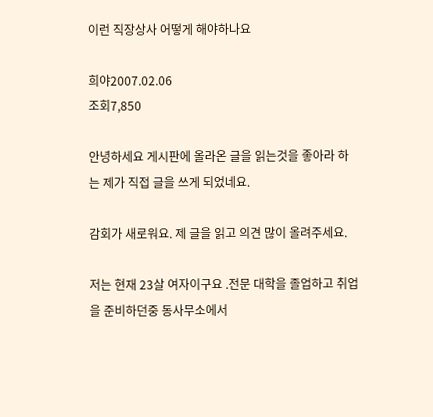이런 직장상사 어떻게 해야하나요

희야2007.02.06
조회7,850

안녕하세요 게시판에 올라온 글을 읽는것을 좋아라 하는 제가 직접 글을 쓰게 되었네요.

감회가 새로워요. 제 글을 읽고 의견 많이 올려주세요.

저는 현재 23살 여자이구요 .전문 대학을 졸업하고 취업을 준비하던중 동사무소에서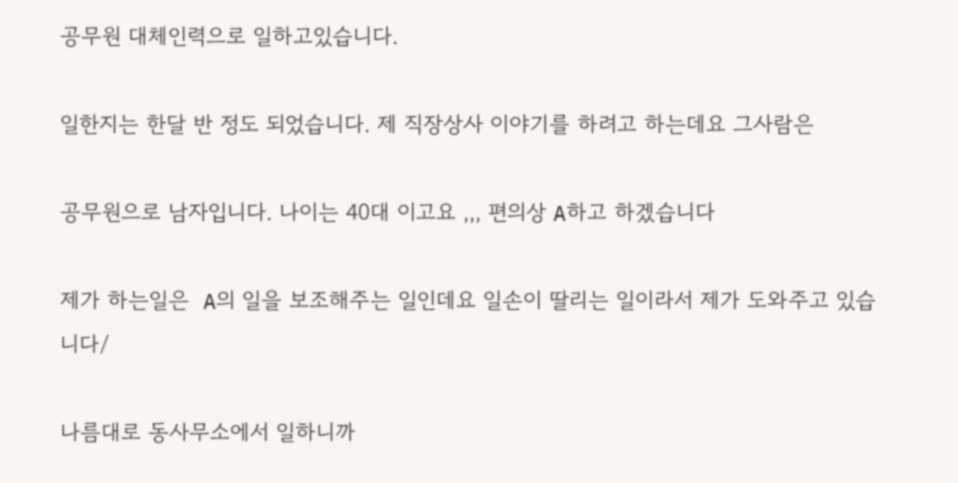공무원 대체인력으로 일하고있습니다.

일한지는 한달 반 정도 되었습니다. 제 직장상사 이야기를 하려고 하는데요 그사람은

공무원으로 남자입니다. 나이는 40대 이고요 ,,, 편의상 A하고 하겠습니다

제가 하는일은  A의 일을 보조해주는 일인데요 일손이 딸리는 일이라서 제가 도와주고 있습니다/

나름대로 동사무소에서 일하니까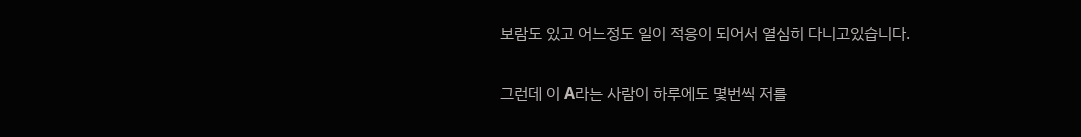보람도 있고 어느정도 일이 적응이 되어서 열심히 다니고있습니다.

그런데 이 A라는 사람이 하루에도 몇번씩 저를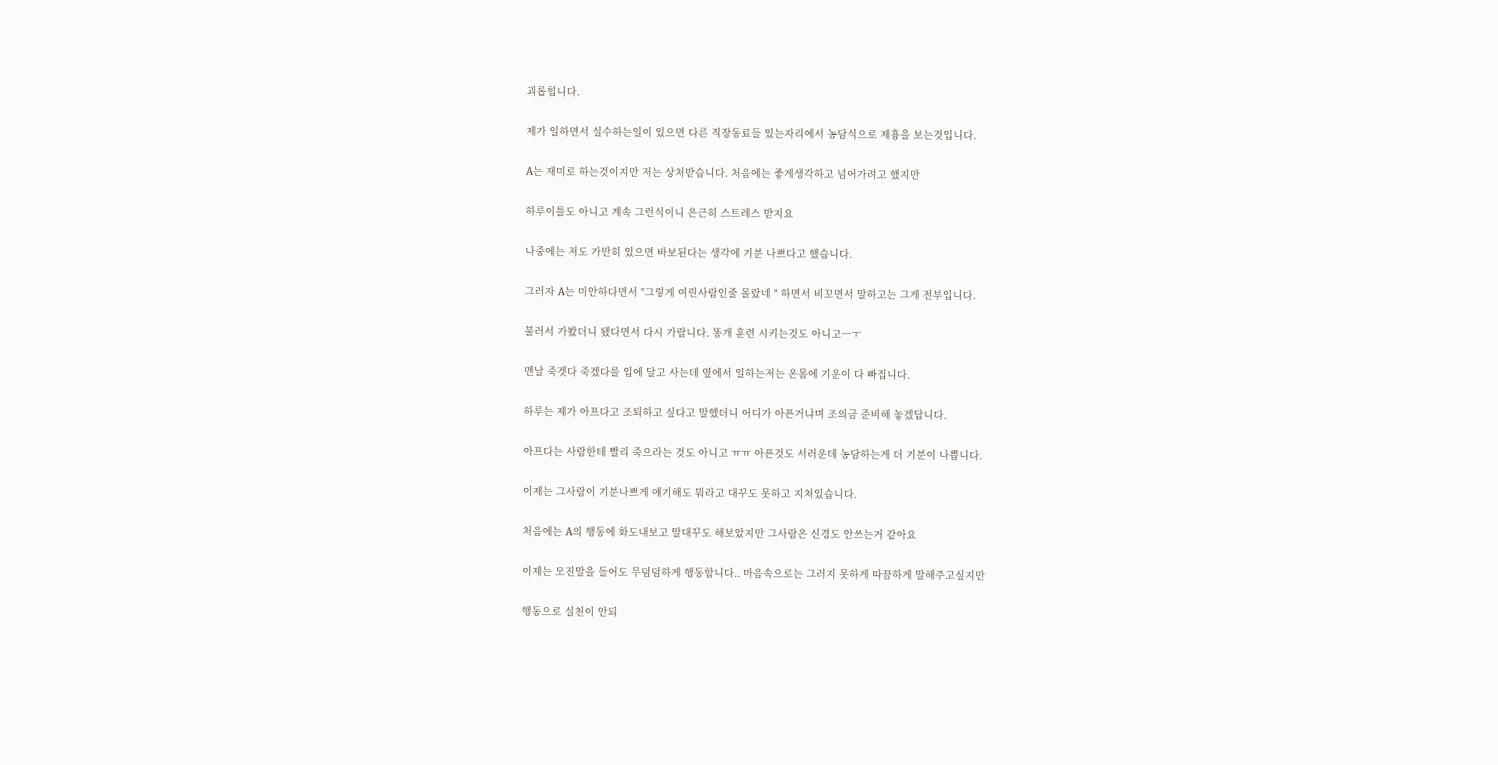괴롭힙니다.

제가 일하면서 실수하는일이 있으면 다른 직장동료들 있는자리에서 농담식으로 제흉을 보는것입니다.

A는 재미로 하는것이지만 저는 상처받습니다. 처음에는 좋게생각하고 넘어가려고 했지만

하루이틀도 아니고 계속 그런식이니 은근히 스트레스 받지요

나중에는 저도 가만히 있으면 바보된다는 생각에 기분 나쁘다고 했습니다.

그러자 A는 미안하다면서 "그렇게 여린사람인줄 몰랐네 " 하면서 비꼬면서 말하고는 그게 전부입니다.

불러서 가봤더니 됐다면서 다시 가랍니다. 똥개 훈련 시키는것도 아니고ㅡㅜ

맨날 죽겟다 죽겠다를 입에 달고 사는데 옆에서 일하는저는 온몸에 기운이 다 빠집니다.

하루는 제가 아프다고 조퇴하고 싶다고 말했더니 어디가 아픈거냐며 조의금 준비해 놓겠답니다.

아프다는 사람한테 빨리 죽으라는 것도 아니고 ㅠㅠ 아픈것도 서러운데 농담하는게 더 기분이 나쁩니다.

이제는 그사람이 기분나쁘게 얘기해도 뭐라고 대꾸도 못하고 지쳐있습니다.

처음에는 A의 행동에 화도내보고 말대꾸도 해보았지만 그사람은 신경도 안쓰는거 같아요

이제는 모진말을 들어도 무덤덤하게 행동합니다.. 마음속으로는 그러지 못하게 따끔하게 말해주고싶지만

행동으로 실천이 안되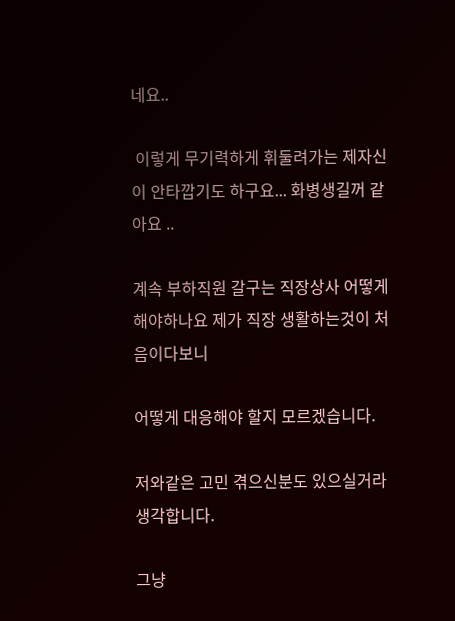네요..

 이렇게 무기력하게 휘둘려가는 제자신이 안타깝기도 하구요... 화병생길꺼 같아요 ..

계속 부하직원 갈구는 직장상사 어떻게 해야하나요 제가 직장 생활하는것이 처음이다보니

어떻게 대응해야 할지 모르겠습니다.

저와같은 고민 겪으신분도 있으실거라 생각합니다.

그냥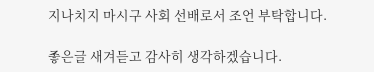지나치지 마시구 사회 선배로서 조언 부탁합니다.

좋은글 새겨듣고 감사히 생각하겠습니다.